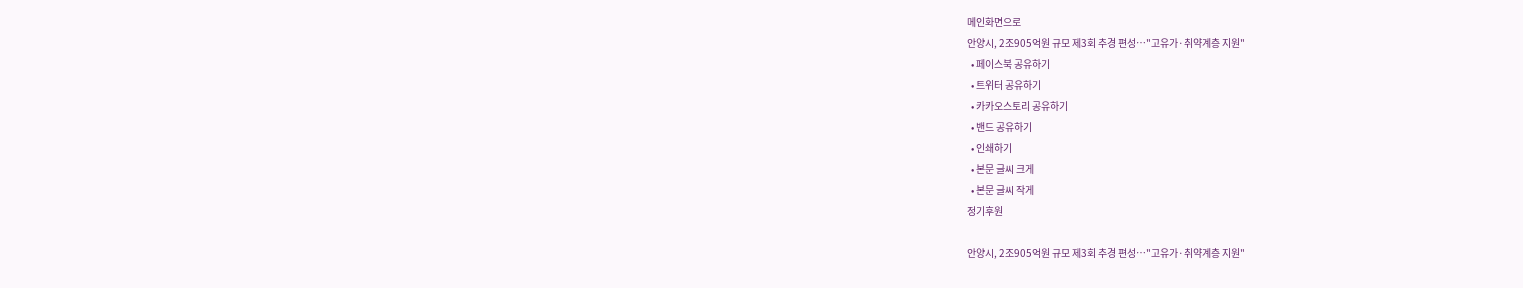메인화면으로
안양시, 2조905억원 규모 제3회 추경 편성…"고유가·취약계층 지원"
  • 페이스북 공유하기
  • 트위터 공유하기
  • 카카오스토리 공유하기
  • 밴드 공유하기
  • 인쇄하기
  • 본문 글씨 크게
  • 본문 글씨 작게
정기후원

안양시, 2조905억원 규모 제3회 추경 편성…"고유가·취약계층 지원"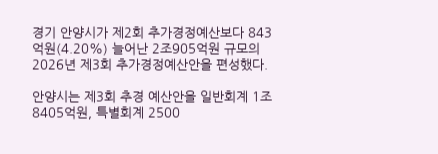경기 안양시가 제2회 추가경정예산보다 843억원(4.20%) 늘어난 2조905억원 규모의 2026년 제3회 추가경정예산안을 편성했다.

안양시는 제3회 추경 예산안을 일반회계 1조8405억원, 특별회계 2500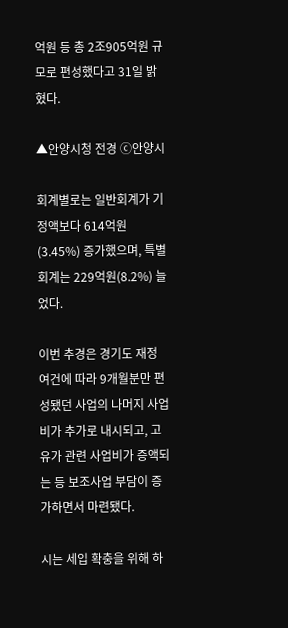억원 등 총 2조905억원 규모로 편성했다고 31일 밝혔다.

▲안양시청 전경 ⓒ안양시

회계별로는 일반회계가 기정액보다 614억원(3.45%) 증가했으며, 특별회계는 229억원(8.2%) 늘었다.

이번 추경은 경기도 재정 여건에 따라 9개월분만 편성됐던 사업의 나머지 사업비가 추가로 내시되고, 고유가 관련 사업비가 증액되는 등 보조사업 부담이 증가하면서 마련됐다.

시는 세입 확충을 위해 하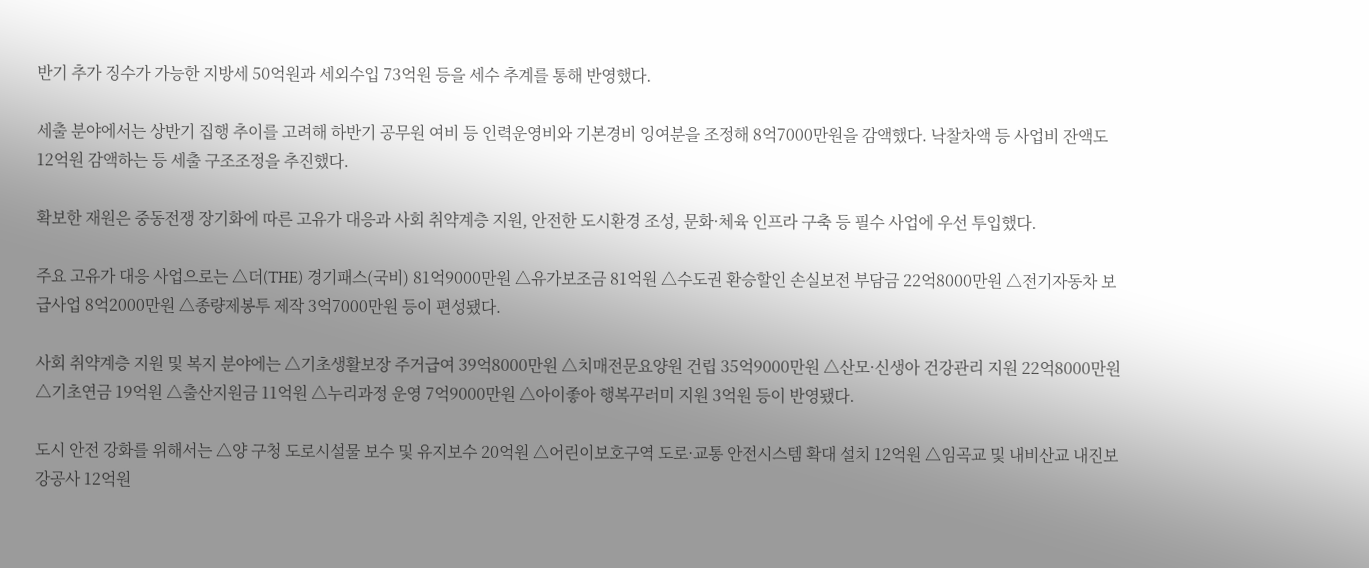반기 추가 징수가 가능한 지방세 50억원과 세외수입 73억원 등을 세수 추계를 통해 반영했다.

세출 분야에서는 상반기 집행 추이를 고려해 하반기 공무원 여비 등 인력운영비와 기본경비 잉여분을 조정해 8억7000만원을 감액했다. 낙찰차액 등 사업비 잔액도 12억원 감액하는 등 세출 구조조정을 추진했다.

확보한 재원은 중동전쟁 장기화에 따른 고유가 대응과 사회 취약계층 지원, 안전한 도시환경 조성, 문화·체육 인프라 구축 등 필수 사업에 우선 투입했다.

주요 고유가 대응 사업으로는 △더(THE) 경기패스(국비) 81억9000만원 △유가보조금 81억원 △수도권 환승할인 손실보전 부담금 22억8000만원 △전기자동차 보급사업 8억2000만원 △종량제봉투 제작 3억7000만원 등이 편성됐다.

사회 취약계층 지원 및 복지 분야에는 △기초생활보장 주거급여 39억8000만원 △치매전문요양원 건립 35억9000만원 △산모·신생아 건강관리 지원 22억8000만원 △기초연금 19억원 △출산지원금 11억원 △누리과정 운영 7억9000만원 △아이좋아 행복꾸러미 지원 3억원 등이 반영됐다.

도시 안전 강화를 위해서는 △양 구청 도로시설물 보수 및 유지보수 20억원 △어린이보호구역 도로·교통 안전시스템 확대 설치 12억원 △임곡교 및 내비산교 내진보강공사 12억원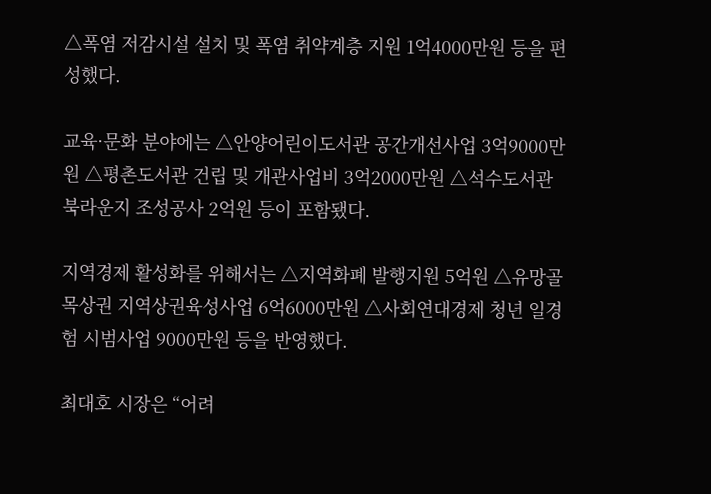△폭염 저감시설 설치 및 폭염 취약계층 지원 1억4000만원 등을 편성했다.

교육·문화 분야에는 △안양어린이도서관 공간개선사업 3억9000만원 △평촌도서관 건립 및 개관사업비 3억2000만원 △석수도서관 북라운지 조성공사 2억원 등이 포함됐다.

지역경제 활성화를 위해서는 △지역화폐 발행지원 5억원 △유망골목상권 지역상권육성사업 6억6000만원 △사회연대경제 청년 일경험 시범사업 9000만원 등을 반영했다.

최대호 시장은 “어려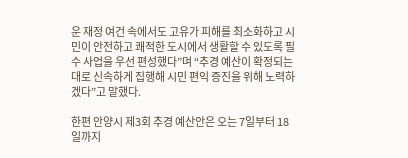운 재정 여건 속에서도 고유가 피해를 최소화하고 시민이 안전하고 쾌적한 도시에서 생활할 수 있도록 필수 사업을 우선 편성했다”며 “추경 예산이 확정되는 대로 신속하게 집행해 시민 편익 증진을 위해 노력하겠다”고 말했다.

한편 안양시 제3회 추경 예산안은 오는 7일부터 18일까지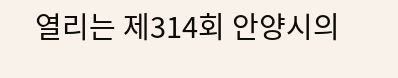열리는 제314회 안양시의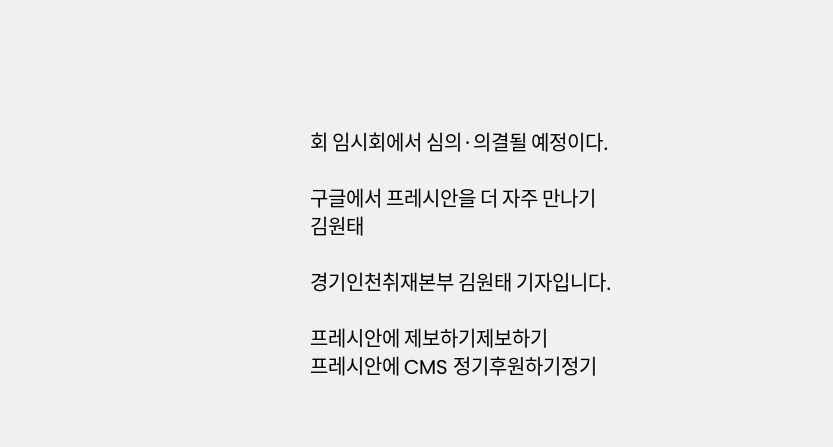회 임시회에서 심의·의결될 예정이다.

구글에서 프레시안을 더 자주 만나기
김원태

경기인천취재본부 김원태 기자입니다.

프레시안에 제보하기제보하기
프레시안에 CMS 정기후원하기정기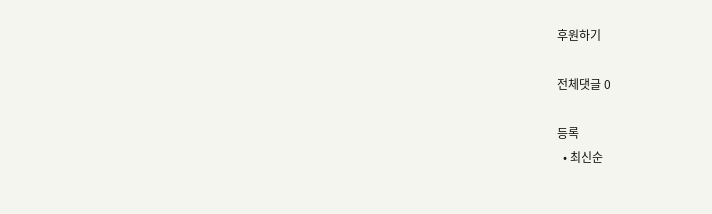후원하기

전체댓글 0

등록
  • 최신순